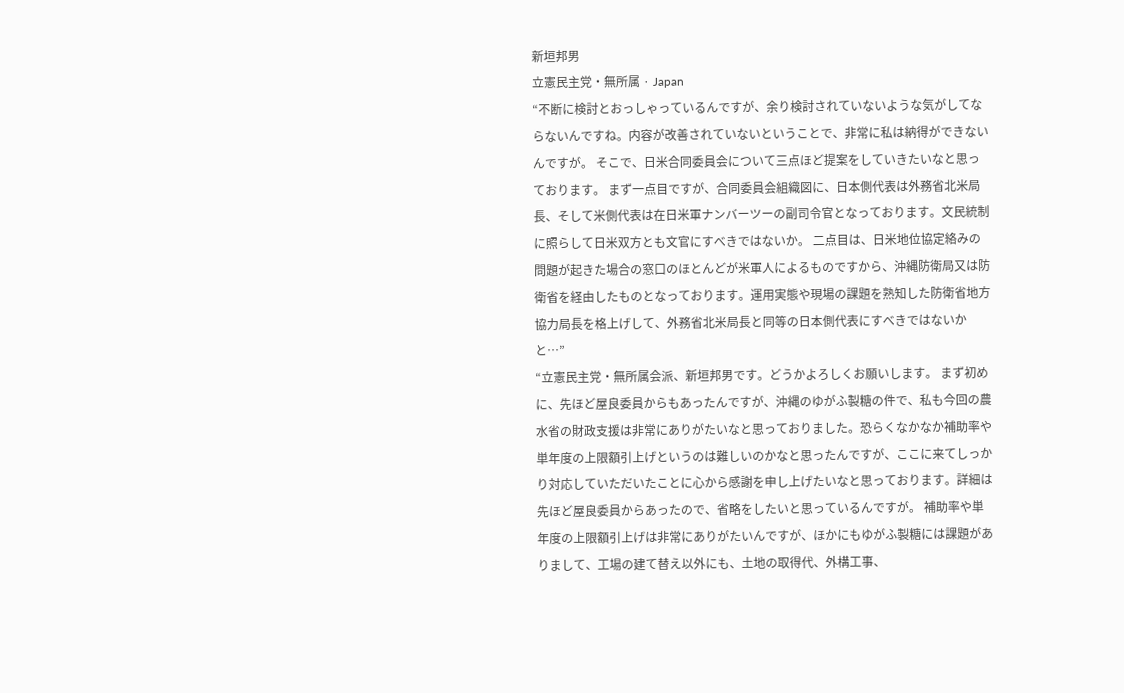新垣邦男
立憲民主党・無所属 · Japan
“不断に検討とおっしゃっているんですが、余り検討されていないような気がしてならないんですね。内容が改善されていないということで、非常に私は納得ができないんですが。 そこで、日米合同委員会について三点ほど提案をしていきたいなと思っております。 まず一点目ですが、合同委員会組織図に、日本側代表は外務省北米局長、そして米側代表は在日米軍ナンバーツーの副司令官となっております。文民統制に照らして日米双方とも文官にすべきではないか。 二点目は、日米地位協定絡みの問題が起きた場合の窓口のほとんどが米軍人によるものですから、沖縄防衛局又は防衛省を経由したものとなっております。運用実態や現場の課題を熟知した防衛省地方協力局長を格上げして、外務省北米局長と同等の日本側代表にすべきではないかと…”
“立憲民主党・無所属会派、新垣邦男です。どうかよろしくお願いします。 まず初めに、先ほど屋良委員からもあったんですが、沖縄のゆがふ製糖の件で、私も今回の農水省の財政支援は非常にありがたいなと思っておりました。恐らくなかなか補助率や単年度の上限額引上げというのは難しいのかなと思ったんですが、ここに来てしっかり対応していただいたことに心から感謝を申し上げたいなと思っております。詳細は先ほど屋良委員からあったので、省略をしたいと思っているんですが。 補助率や単年度の上限額引上げは非常にありがたいんですが、ほかにもゆがふ製糖には課題がありまして、工場の建て替え以外にも、土地の取得代、外構工事、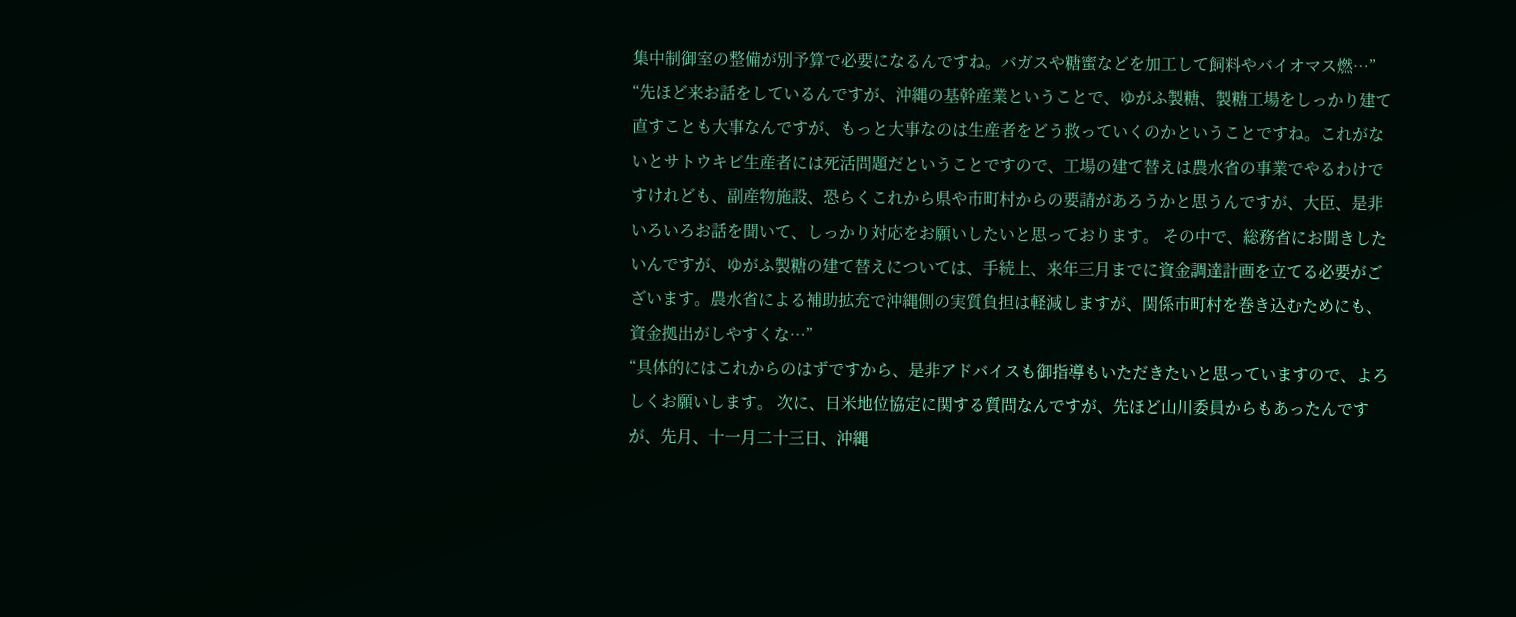集中制御室の整備が別予算で必要になるんですね。バガスや糖蜜などを加工して飼料やバイオマス燃…”
“先ほど来お話をしているんですが、沖縄の基幹産業ということで、ゆがふ製糖、製糖工場をしっかり建て直すことも大事なんですが、もっと大事なのは生産者をどう救っていくのかということですね。これがないとサトウキビ生産者には死活問題だということですので、工場の建て替えは農水省の事業でやるわけですけれども、副産物施設、恐らくこれから県や市町村からの要請があろうかと思うんですが、大臣、是非いろいろお話を聞いて、しっかり対応をお願いしたいと思っております。 その中で、総務省にお聞きしたいんですが、ゆがふ製糖の建て替えについては、手続上、来年三月までに資金調達計画を立てる必要がございます。農水省による補助拡充で沖縄側の実質負担は軽減しますが、関係市町村を巻き込むためにも、資金拠出がしやすくな…”
“具体的にはこれからのはずですから、是非アドバイスも御指導もいただきたいと思っていますので、よろしくお願いします。 次に、日米地位協定に関する質問なんですが、先ほど山川委員からもあったんですが、先月、十一月二十三日、沖縄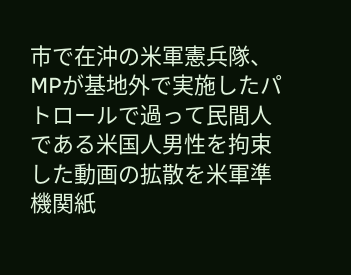市で在沖の米軍憲兵隊、MPが基地外で実施したパトロールで過って民間人である米国人男性を拘束した動画の拡散を米軍準機関紙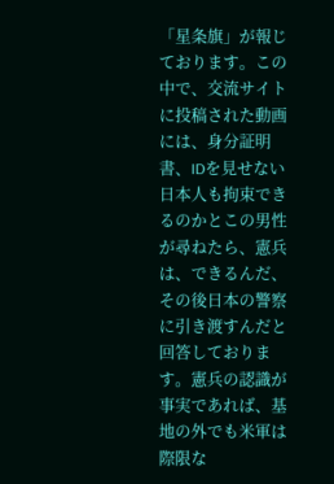「星条旗」が報じております。この中で、交流サイトに投稿された動画には、身分証明書、IDを見せない日本人も拘束できるのかとこの男性が尋ねたら、憲兵は、できるんだ、その後日本の警察に引き渡すんだと回答しております。憲兵の認識が事実であれば、基地の外でも米軍は際限な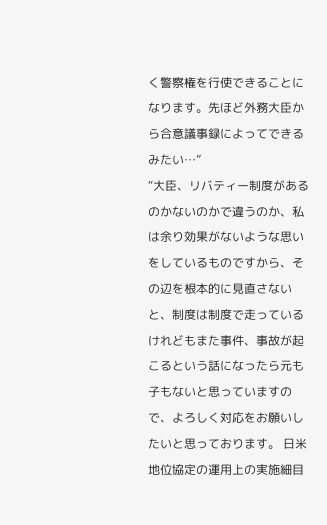く警察権を行使できることになります。先ほど外務大臣から合意議事録によってできるみたい…”
“大臣、リバティー制度があるのかないのかで違うのか、私は余り効果がないような思いをしているものですから、その辺を根本的に見直さないと、制度は制度で走っているけれどもまた事件、事故が起こるという話になったら元も子もないと思っていますので、よろしく対応をお願いしたいと思っております。 日米地位協定の運用上の実施細目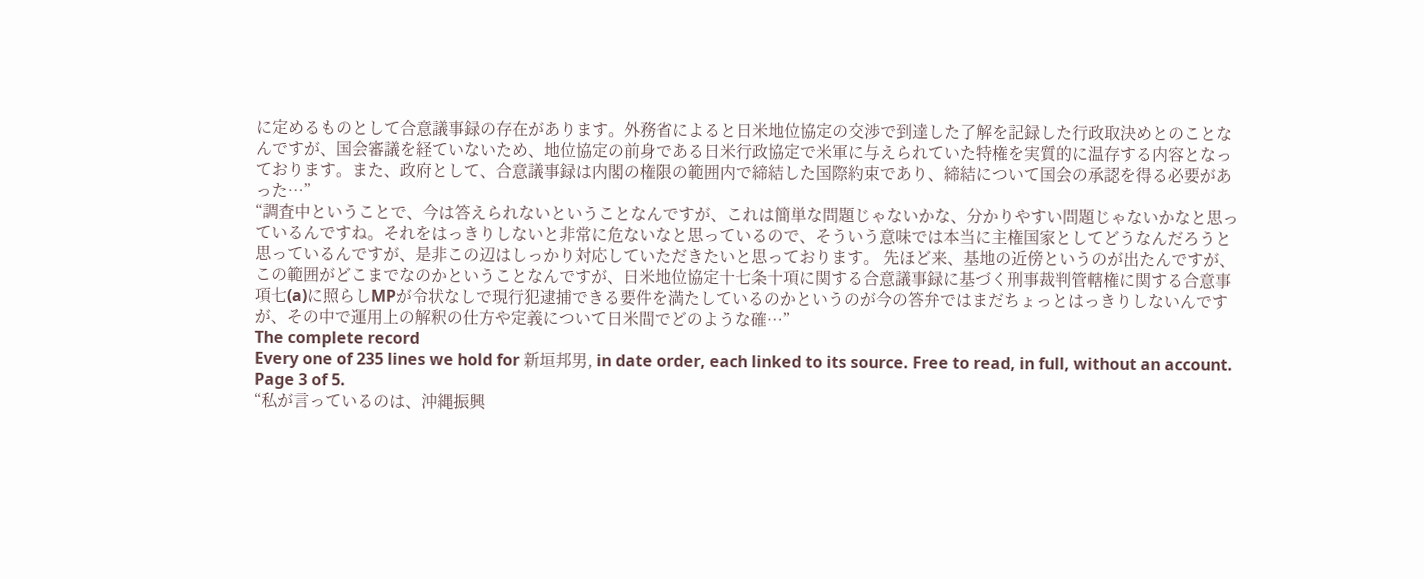に定めるものとして合意議事録の存在があります。外務省によると日米地位協定の交渉で到達した了解を記録した行政取決めとのことなんですが、国会審議を経ていないため、地位協定の前身である日米行政協定で米軍に与えられていた特権を実質的に温存する内容となっております。また、政府として、合意議事録は内閣の権限の範囲内で締結した国際約束であり、締結について国会の承認を得る必要があった…”
“調査中ということで、今は答えられないということなんですが、これは簡単な問題じゃないかな、分かりやすい問題じゃないかなと思っているんですね。それをはっきりしないと非常に危ないなと思っているので、そういう意味では本当に主権国家としてどうなんだろうと思っているんですが、是非この辺はしっかり対応していただきたいと思っております。 先ほど来、基地の近傍というのが出たんですが、この範囲がどこまでなのかということなんですが、日米地位協定十七条十項に関する合意議事録に基づく刑事裁判管轄権に関する合意事項七(a)に照らしMPが令状なしで現行犯逮捕できる要件を満たしているのかというのが今の答弁ではまだちょっとはっきりしないんですが、その中で運用上の解釈の仕方や定義について日米間でどのような確…”
The complete record
Every one of 235 lines we hold for 新垣邦男, in date order, each linked to its source. Free to read, in full, without an account. Page 3 of 5.
“私が言っているのは、沖縄振興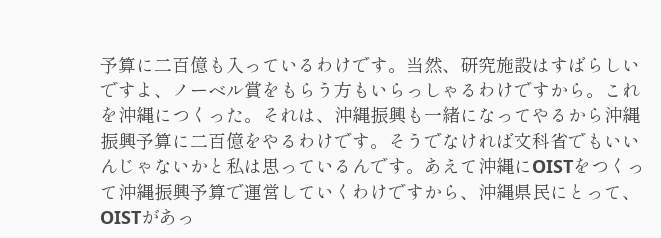予算に二百億も入っているわけです。当然、研究施設はすばらしいですよ、ノーベル賞をもらう方もいらっしゃるわけですから。これを沖縄につくった。それは、沖縄振興も一緒になってやるから沖縄振興予算に二百億をやるわけです。そうでなければ文科省でもいいんじゃないかと私は思っているんです。あえて沖縄にOISTをつくって沖縄振興予算で運営していくわけですから、沖縄県民にとって、OISTがあっ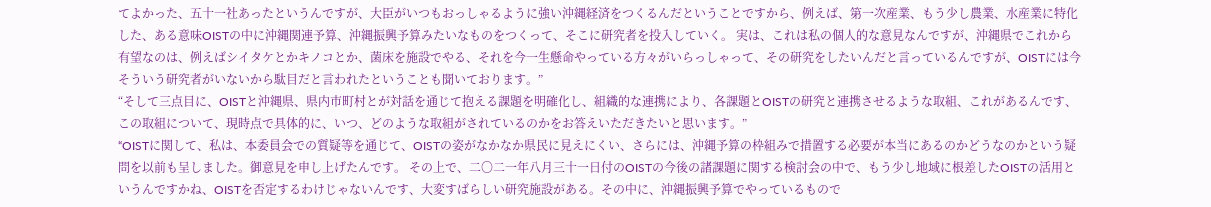てよかった、五十一社あったというんですが、大臣がいつもおっしゃるように強い沖縄経済をつくるんだということですから、例えば、第一次産業、もう少し農業、水産業に特化した、ある意味OISTの中に沖縄関連予算、沖縄振興予算みたいなものをつくって、そこに研究者を投入していく。 実は、これは私の個人的な意見なんですが、沖縄県でこれから有望なのは、例えばシイタケとかキノコとか、菌床を施設でやる、それを今一生懸命やっている方々がいらっしゃって、その研究をしたいんだと言っているんですが、OISTには今そういう研究者がいないから駄目だと言われたということも聞いております。”
“そして三点目に、OISTと沖縄県、県内市町村とが対話を通じて抱える課題を明確化し、組織的な連携により、各課題とOISTの研究と連携させるような取組、これがあるんです、この取組について、現時点で具体的に、いつ、どのような取組がされているのかをお答えいただきたいと思います。”
“OISTに関して、私は、本委員会での質疑等を通じて、OISTの姿がなかなか県民に見えにくい、さらには、沖縄予算の枠組みで措置する必要が本当にあるのかどうなのかという疑問を以前も呈しました。御意見を申し上げたんです。 その上で、二〇二一年八月三十一日付のOISTの今後の諸課題に関する検討会の中で、もう少し地域に根差したOISTの活用というんですかね、OISTを否定するわけじゃないんです、大変すばらしい研究施設がある。その中に、沖縄振興予算でやっているもので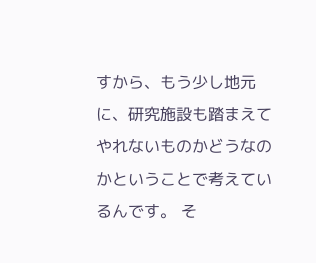すから、もう少し地元に、研究施設も踏まえてやれないものかどうなのかということで考えているんです。 そ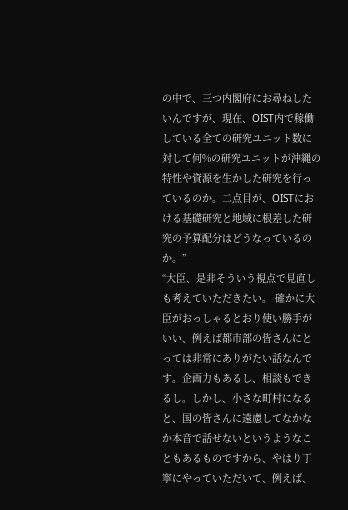の中で、三つ内閣府にお尋ねしたいんですが、現在、OIST内で稼働している全ての研究ユニット数に対して何%の研究ユニットが沖縄の特性や資源を生かした研究を行っているのか。二点目が、OISTにおける基礎研究と地域に根差した研究の予算配分はどうなっているのか。”
“大臣、是非そういう視点で見直しも考えていただきたい。 確かに大臣がおっしゃるとおり使い勝手がいい、例えば都市部の皆さんにとっては非常にありがたい話なんです。企画力もあるし、相談もできるし。しかし、小さな町村になると、国の皆さんに遠慮してなかなか本音で話せないというようなこともあるものですから、やはり丁寧にやっていただいて、例えば、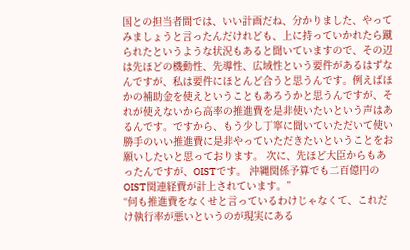国との担当者間では、いい計画だね、分かりました、やってみましょうと言ったんだけれども、上に持っていかれたら蹴られたというような状況もあると聞いていますので、その辺は先ほどの機動性、先導性、広域性という要件があるはずなんですが、私は要件にほとんど合うと思うんです。例えばほかの補助金を使えということもあろうかと思うんですが、それが使えないから高率の推進費を是非使いたいという声はあるんです。ですから、もう少し丁寧に聞いていただいて使い勝手のいい推進費に是非やっていただきたいということをお願いしたいと思っております。 次に、先ほど大臣からもあったんですが、OISTです。 沖縄関係予算でも二百億円のOIST関連経費が計上されています。”
“何も推進費をなくせと言っているわけじゃなくて、これだけ執行率が悪いというのが現実にある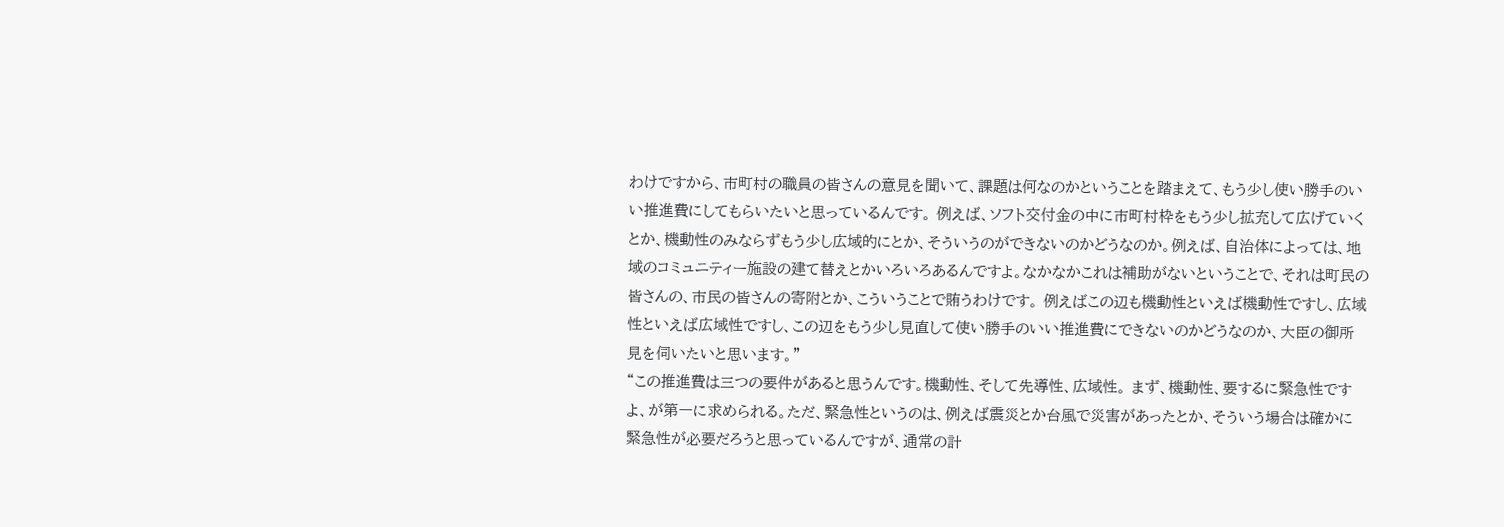わけですから、市町村の職員の皆さんの意見を聞いて、課題は何なのかということを踏まえて、もう少し使い勝手のいい推進費にしてもらいたいと思っているんです。 例えば、ソフト交付金の中に市町村枠をもう少し拡充して広げていくとか、機動性のみならずもう少し広域的にとか、そういうのができないのかどうなのか。例えば、自治体によっては、地域のコミュニティー施設の建て替えとかいろいろあるんですよ。なかなかこれは補助がないということで、それは町民の皆さんの、市民の皆さんの寄附とか、こういうことで賄うわけです。 例えばこの辺も機動性といえば機動性ですし、広域性といえば広域性ですし、この辺をもう少し見直して使い勝手のいい推進費にできないのかどうなのか、大臣の御所見を伺いたいと思います。”
“この推進費は三つの要件があると思うんです。機動性、そして先導性、広域性。 まず、機動性、要するに緊急性ですよ、が第一に求められる。ただ、緊急性というのは、例えば震災とか台風で災害があったとか、そういう場合は確かに緊急性が必要だろうと思っているんですが、通常の計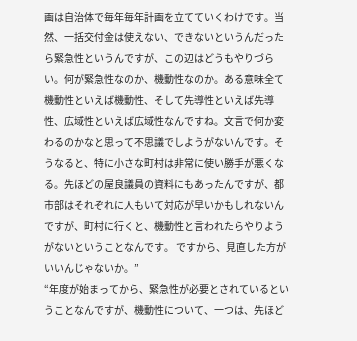画は自治体で毎年毎年計画を立てていくわけです。当然、一括交付金は使えない、できないというんだったら緊急性というんですが、この辺はどうもやりづらい。何が緊急性なのか、機動性なのか。ある意味全て機動性といえば機動性、そして先導性といえば先導性、広域性といえば広域性なんですね。文言で何か変わるのかなと思って不思議でしようがないんです。そうなると、特に小さな町村は非常に使い勝手が悪くなる。先ほどの屋良議員の資料にもあったんですが、都市部はそれぞれに人もいて対応が早いかもしれないんですが、町村に行くと、機動性と言われたらやりようがないということなんです。 ですから、見直した方がいいんじゃないか。”
“年度が始まってから、緊急性が必要とされているということなんですが、機動性について、一つは、先ほど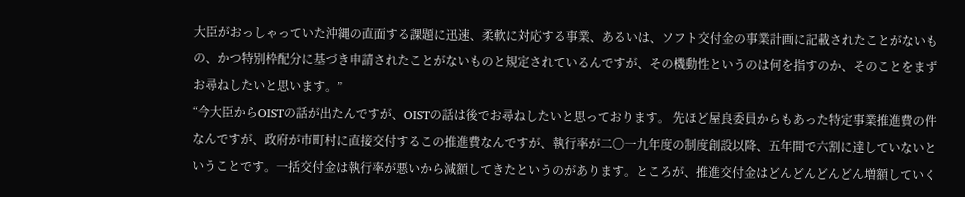大臣がおっしゃっていた沖縄の直面する課題に迅速、柔軟に対応する事業、あるいは、ソフト交付金の事業計画に記載されたことがないもの、かつ特別枠配分に基づき申請されたことがないものと規定されているんですが、その機動性というのは何を指すのか、そのことをまずお尋ねしたいと思います。”
“今大臣からOISTの話が出たんですが、OISTの話は後でお尋ねしたいと思っております。 先ほど屋良委員からもあった特定事業推進費の件なんですが、政府が市町村に直接交付するこの推進費なんですが、執行率が二〇一九年度の制度創設以降、五年間で六割に達していないということです。一括交付金は執行率が悪いから減額してきたというのがあります。ところが、推進交付金はどんどんどんどん増額していく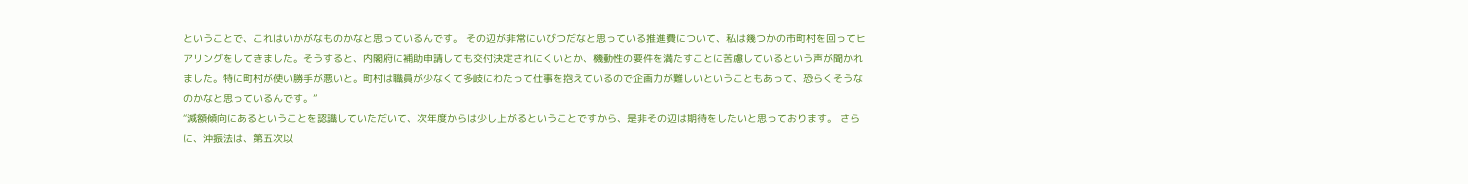ということで、これはいかがなものかなと思っているんです。 その辺が非常にいびつだなと思っている推進費について、私は幾つかの市町村を回ってヒアリングをしてきました。そうすると、内閣府に補助申請しても交付決定されにくいとか、機動性の要件を満たすことに苦慮しているという声が聞かれました。特に町村が使い勝手が悪いと。町村は職員が少なくて多岐にわたって仕事を抱えているので企画力が難しいということもあって、恐らくそうなのかなと思っているんです。”
“減額傾向にあるということを認識していただいて、次年度からは少し上がるということですから、是非その辺は期待をしたいと思っております。 さらに、沖振法は、第五次以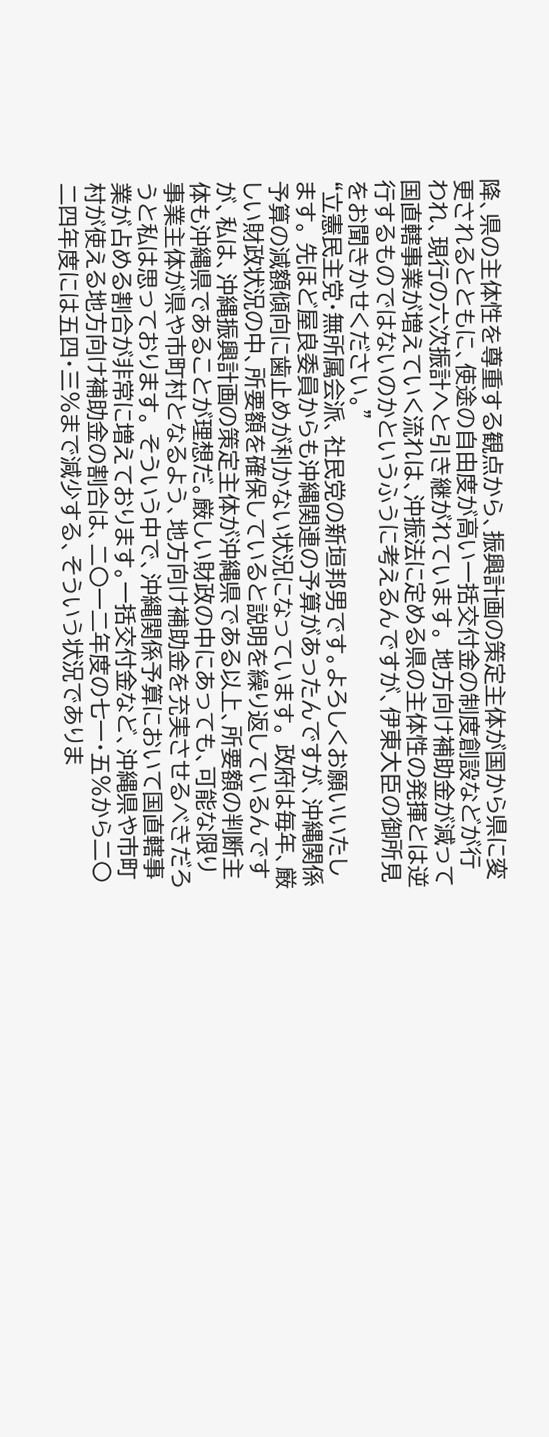降、県の主体性を尊重する観点から、振興計画の策定主体が国から県に変更されるとともに、使途の自由度が高い一括交付金の制度創設などが行われ、現行の六次振計へと引き継がれています。 地方向け補助金が減って国直轄事業が増えていく流れは、沖振法に定める県の主体性の発揮とは逆行するものではないのかというふうに考えるんですが、伊東大臣の御所見をお聞きかせください。”
“立憲民主党・無所属会派、社民党の新垣邦男です。よろしくお願いいたします。 先ほど屋良委員からも沖縄関連の予算があったんですが、沖縄関係予算の減額傾向に歯止めが利かない状況になっています。 政府は毎年、厳しい財政状況の中、所要額を確保していると説明を繰り返しているんですが、私は、沖縄振興計画の策定主体が沖縄県である以上、所要額の判断主体も沖縄県であることが理想だ。厳しい財政の中にあっても、可能な限り事業主体が県や市町村となるよう、地方向け補助金を充実させるべきだろうと私は思っております。 そういう中で、沖縄関係予算において国直轄事業が占める割合が非常に増えております。一括交付金など、沖縄県や市町村が使える地方向け補助金の割合は、二〇一二年度の七一・五%から二〇二四年度には五四・三%まで減少する、そういう状況でありま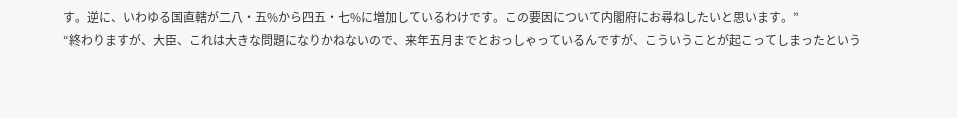す。逆に、いわゆる国直轄が二八・五%から四五・七%に増加しているわけです。この要因について内閣府にお尋ねしたいと思います。”
“終わりますが、大臣、これは大きな問題になりかねないので、来年五月までとおっしゃっているんですが、こういうことが起こってしまったという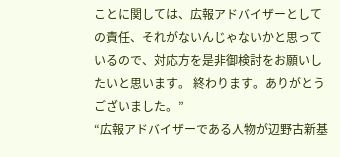ことに関しては、広報アドバイザーとしての責任、それがないんじゃないかと思っているので、対応方を是非御検討をお願いしたいと思います。 終わります。ありがとうございました。”
“広報アドバイザーである人物が辺野古新基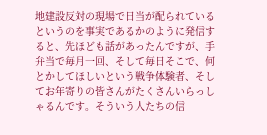地建設反対の現場で日当が配られているというのを事実であるかのように発信すると、先ほども話があったんですが、手弁当で毎月一回、そして毎日そこで、何とかしてほしいという戦争体験者、そしてお年寄りの皆さんがたくさんいらっしゃるんです。そういう人たちの信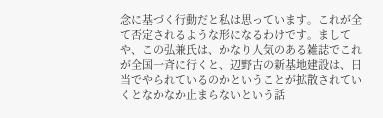念に基づく行動だと私は思っています。これが全て否定されるような形になるわけです。ましてや、この弘兼氏は、かなり人気のある雑誌でこれが全国一斉に行くと、辺野古の新基地建設は、日当でやられているのかということが拡散されていくとなかなか止まらないという話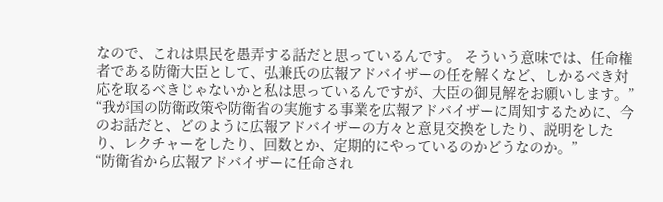なので、これは県民を愚弄する話だと思っているんです。 そういう意味では、任命権者である防衛大臣として、弘兼氏の広報アドバイザーの任を解くなど、しかるべき対応を取るべきじゃないかと私は思っているんですが、大臣の御見解をお願いします。”
“我が国の防衛政策や防衛省の実施する事業を広報アドバイザーに周知するために、今のお話だと、どのように広報アドバイザーの方々と意見交換をしたり、説明をしたり、レクチャーをしたり、回数とか、定期的にやっているのかどうなのか。”
“防衛省から広報アドバイザーに任命され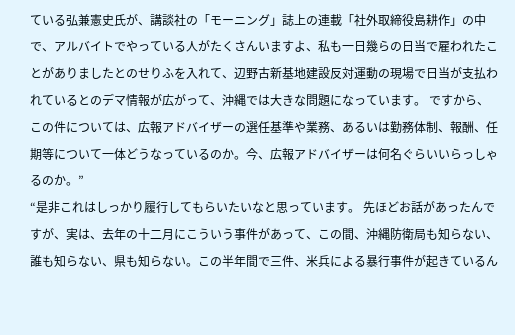ている弘兼憲史氏が、講談社の「モーニング」誌上の連載「社外取締役島耕作」の中で、アルバイトでやっている人がたくさんいますよ、私も一日幾らの日当で雇われたことがありましたとのせりふを入れて、辺野古新基地建設反対運動の現場で日当が支払われているとのデマ情報が広がって、沖縄では大きな問題になっています。 ですから、この件については、広報アドバイザーの選任基準や業務、あるいは勤務体制、報酬、任期等について一体どうなっているのか。今、広報アドバイザーは何名ぐらいいらっしゃるのか。”
“是非これはしっかり履行してもらいたいなと思っています。 先ほどお話があったんですが、実は、去年の十二月にこういう事件があって、この間、沖縄防衛局も知らない、誰も知らない、県も知らない。この半年間で三件、米兵による暴行事件が起きているん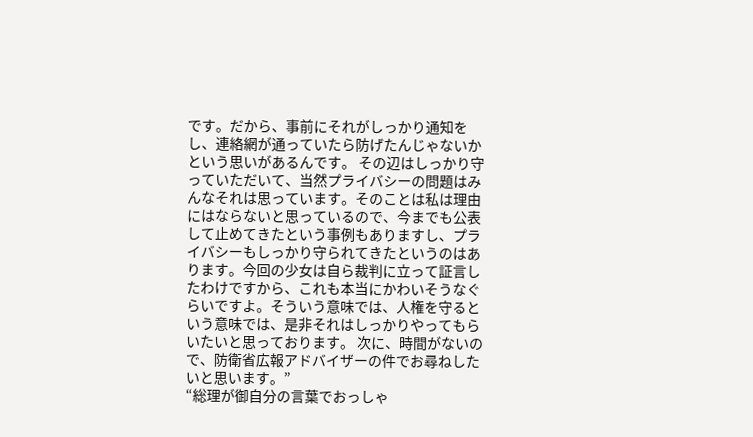です。だから、事前にそれがしっかり通知をし、連絡網が通っていたら防げたんじゃないかという思いがあるんです。 その辺はしっかり守っていただいて、当然プライバシーの問題はみんなそれは思っています。そのことは私は理由にはならないと思っているので、今までも公表して止めてきたという事例もありますし、プライバシーもしっかり守られてきたというのはあります。今回の少女は自ら裁判に立って証言したわけですから、これも本当にかわいそうなぐらいですよ。そういう意味では、人権を守るという意味では、是非それはしっかりやってもらいたいと思っております。 次に、時間がないので、防衛省広報アドバイザーの件でお尋ねしたいと思います。”
“総理が御自分の言葉でおっしゃ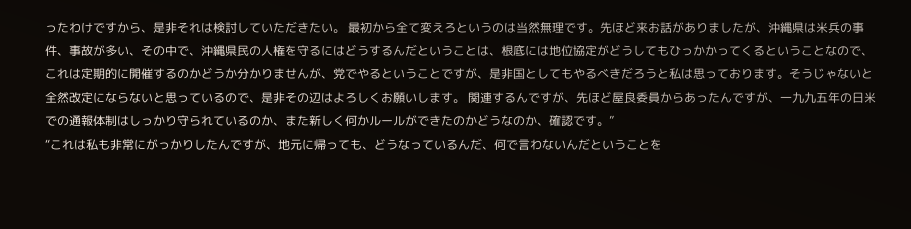ったわけですから、是非それは検討していただきたい。 最初から全て変えろというのは当然無理です。先ほど来お話がありましたが、沖縄県は米兵の事件、事故が多い、その中で、沖縄県民の人権を守るにはどうするんだということは、根底には地位協定がどうしてもひっかかってくるということなので、これは定期的に開催するのかどうか分かりませんが、党でやるということですが、是非国としてもやるべきだろうと私は思っております。そうじゃないと全然改定にならないと思っているので、是非その辺はよろしくお願いします。 関連するんですが、先ほど屋良委員からあったんですが、一九九五年の日米での通報体制はしっかり守られているのか、また新しく何かルールができたのかどうなのか、確認です。”
“これは私も非常にがっかりしたんですが、地元に帰っても、どうなっているんだ、何で言わないんだということを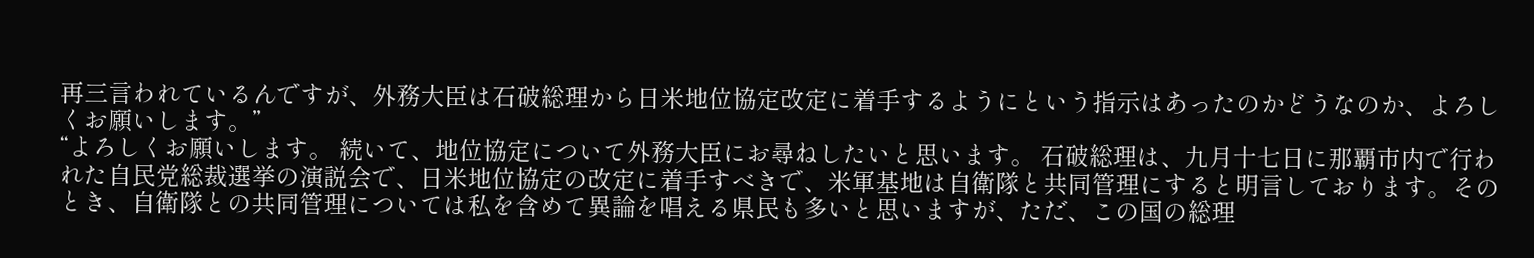再三言われているんですが、外務大臣は石破総理から日米地位協定改定に着手するようにという指示はあったのかどうなのか、よろしくお願いします。”
“よろしくお願いします。 続いて、地位協定について外務大臣にお尋ねしたいと思います。 石破総理は、九月十七日に那覇市内で行われた自民党総裁選挙の演説会で、日米地位協定の改定に着手すべきで、米軍基地は自衛隊と共同管理にすると明言しております。そのとき、自衛隊との共同管理については私を含めて異論を唱える県民も多いと思いますが、ただ、この国の総理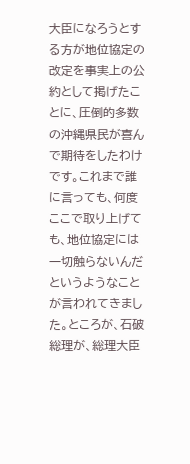大臣になろうとする方が地位協定の改定を事実上の公約として掲げたことに、圧倒的多数の沖縄県民が喜んで期待をしたわけです。これまで誰に言っても、何度ここで取り上げても、地位協定には一切触らないんだというようなことが言われてきました。ところが、石破総理が、総理大臣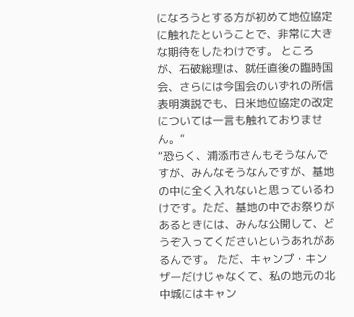になろうとする方が初めて地位協定に触れたということで、非常に大きな期待をしたわけです。 ところが、石破総理は、就任直後の臨時国会、さらには今国会のいずれの所信表明演説でも、日米地位協定の改定については一言も触れておりません。”
“恐らく、浦添市さんもそうなんですが、みんなそうなんですが、基地の中に全く入れないと思っているわけです。ただ、基地の中でお祭りがあるときには、みんな公開して、どうぞ入ってくださいというあれがあるんです。 ただ、キャンプ・キンザーだけじゃなくて、私の地元の北中城にはキャン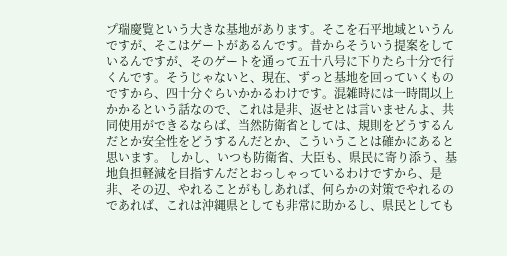プ瑞慶覧という大きな基地があります。そこを石平地域というんですが、そこはゲートがあるんです。昔からそういう提案をしているんですが、そのゲートを通って五十八号に下りたら十分で行くんです。そうじゃないと、現在、ずっと基地を回っていくものですから、四十分ぐらいかかるわけです。混雑時には一時間以上かかるという話なので、これは是非、返せとは言いませんよ、共同使用ができるならば、当然防衛省としては、規則をどうするんだとか安全性をどうするんだとか、こういうことは確かにあると思います。 しかし、いつも防衛省、大臣も、県民に寄り添う、基地負担軽減を目指すんだとおっしゃっているわけですから、是非、その辺、やれることがもしあれば、何らかの対策でやれるのであれば、これは沖縄県としても非常に助かるし、県民としても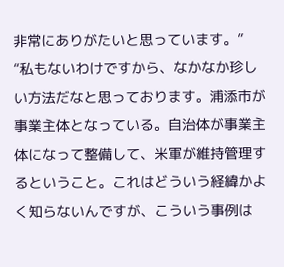非常にありがたいと思っています。”
“私もないわけですから、なかなか珍しい方法だなと思っております。浦添市が事業主体となっている。自治体が事業主体になって整備して、米軍が維持管理するということ。これはどういう経緯かよく知らないんですが、こういう事例は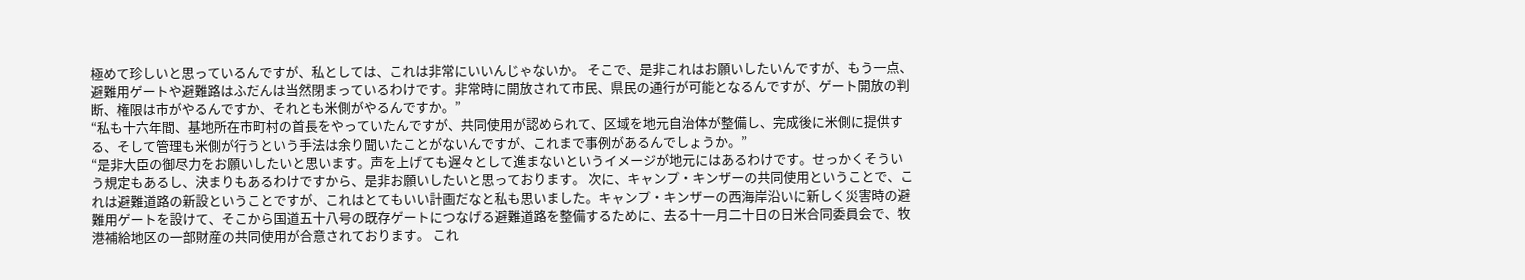極めて珍しいと思っているんですが、私としては、これは非常にいいんじゃないか。 そこで、是非これはお願いしたいんですが、もう一点、避難用ゲートや避難路はふだんは当然閉まっているわけです。非常時に開放されて市民、県民の通行が可能となるんですが、ゲート開放の判断、権限は市がやるんですか、それとも米側がやるんですか。”
“私も十六年間、基地所在市町村の首長をやっていたんですが、共同使用が認められて、区域を地元自治体が整備し、完成後に米側に提供する、そして管理も米側が行うという手法は余り聞いたことがないんですが、これまで事例があるんでしょうか。”
“是非大臣の御尽力をお願いしたいと思います。声を上げても遅々として進まないというイメージが地元にはあるわけです。せっかくそういう規定もあるし、決まりもあるわけですから、是非お願いしたいと思っております。 次に、キャンプ・キンザーの共同使用ということで、これは避難道路の新設ということですが、これはとてもいい計画だなと私も思いました。キャンプ・キンザーの西海岸沿いに新しく災害時の避難用ゲートを設けて、そこから国道五十八号の既存ゲートにつなげる避難道路を整備するために、去る十一月二十日の日米合同委員会で、牧港補給地区の一部財産の共同使用が合意されております。 これ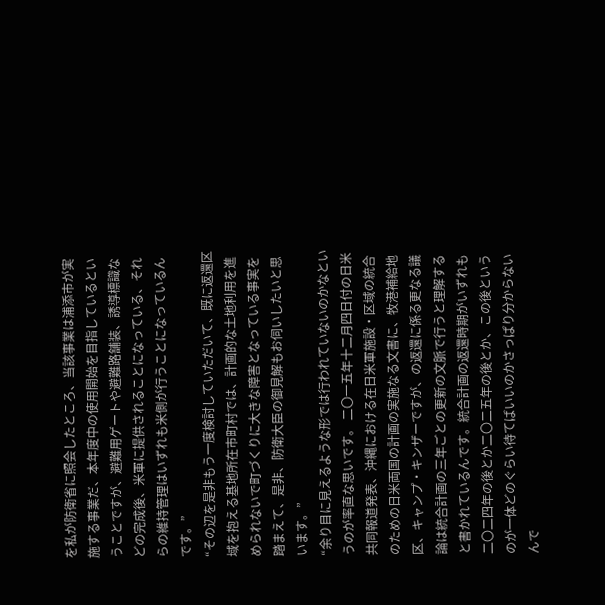を私が防衛省に照会したところ、当該事業は浦添市が実施する事業だ、本年度中の使用開始を目指しているということですが、避難用ゲートや避難路舗装、誘導標識などの完成後、米軍に提供されることになっている、それらの維持管理はいずれも米側が行うことになっているんです。”
“その辺を是非もう一度検討していただいて、既に返還区域を抱える基地所在市町村では、計画的な土地利用を進められないで町づくりに大きな障害となっている事実を踏まえて、是非、防衛大臣の御見解もお伺いしたいと思います。”
“余り目に見えるような形では行われていないのかなというのが率直な思いです。 二〇一五年十二月四日付の日米共同報道発表、沖縄における在日米軍施設・区域の統合のための日米両国の計画の実施なる文書に、牧港補給地区、キャンプ・キンザーですが、の返還に係る更なる議論は統合計画の三年ごとの更新の文脈で行うと理解すると書かれているんです。統合計画の返還時期がいずれも二〇二四年の後とか二〇二五年の後とか、この後というのが一体どのぐらい待てばいいのかさっぱり分からないんで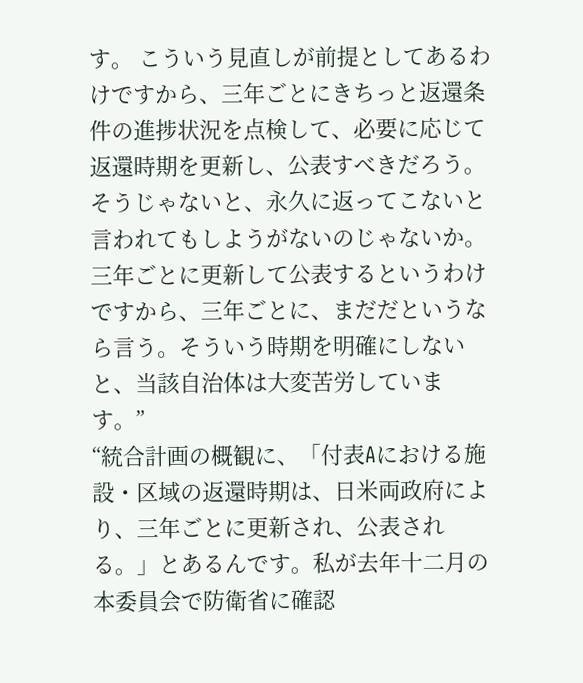す。 こういう見直しが前提としてあるわけですから、三年ごとにきちっと返還条件の進捗状況を点検して、必要に応じて返還時期を更新し、公表すべきだろう。そうじゃないと、永久に返ってこないと言われてもしようがないのじゃないか。三年ごとに更新して公表するというわけですから、三年ごとに、まだだというなら言う。そういう時期を明確にしないと、当該自治体は大変苦労しています。”
“統合計画の概観に、「付表Aにおける施設・区域の返還時期は、日米両政府により、三年ごとに更新され、公表される。」とあるんです。私が去年十二月の本委員会で防衛省に確認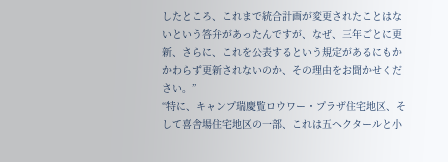したところ、これまで統合計画が変更されたことはないという答弁があったんですが、なぜ、三年ごとに更新、さらに、これを公表するという規定があるにもかかわらず更新されないのか、その理由をお聞かせください。”
“特に、キャンプ瑞慶覧ロウワー・プラザ住宅地区、そして喜舎場住宅地区の一部、これは五ヘクタールと小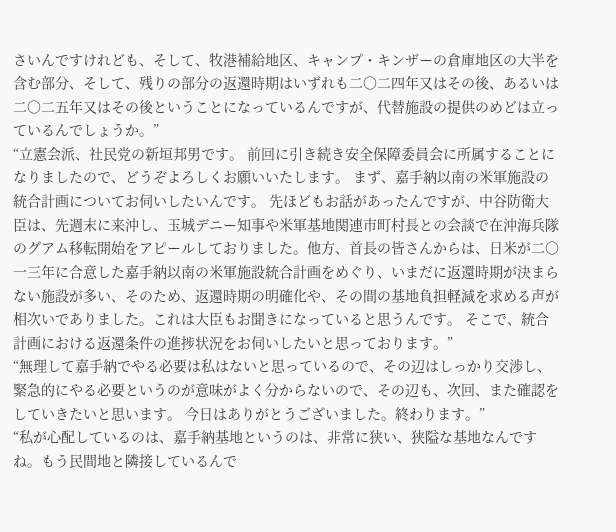さいんですけれども、そして、牧港補給地区、キャンプ・キンザーの倉庫地区の大半を含む部分、そして、残りの部分の返還時期はいずれも二〇二四年又はその後、あるいは二〇二五年又はその後ということになっているんですが、代替施設の提供のめどは立っているんでしょうか。”
“立憲会派、社民党の新垣邦男です。 前回に引き続き安全保障委員会に所属することになりましたので、どうぞよろしくお願いいたします。 まず、嘉手納以南の米軍施設の統合計画についてお伺いしたいんです。 先ほどもお話があったんですが、中谷防衛大臣は、先週末に来沖し、玉城デニー知事や米軍基地関連市町村長との会談で在沖海兵隊のグアム移転開始をアピールしておりました。他方、首長の皆さんからは、日米が二〇一三年に合意した嘉手納以南の米軍施設統合計画をめぐり、いまだに返還時期が決まらない施設が多い、そのため、返還時期の明確化や、その間の基地負担軽減を求める声が相次いでありました。これは大臣もお聞きになっていると思うんです。 そこで、統合計画における返還条件の進捗状況をお伺いしたいと思っております。”
“無理して嘉手納でやる必要は私はないと思っているので、その辺はしっかり交渉し、緊急的にやる必要というのが意味がよく分からないので、その辺も、次回、また確認をしていきたいと思います。 今日はありがとうございました。終わります。”
“私が心配しているのは、嘉手納基地というのは、非常に狭い、狭隘な基地なんですね。もう民間地と隣接しているんで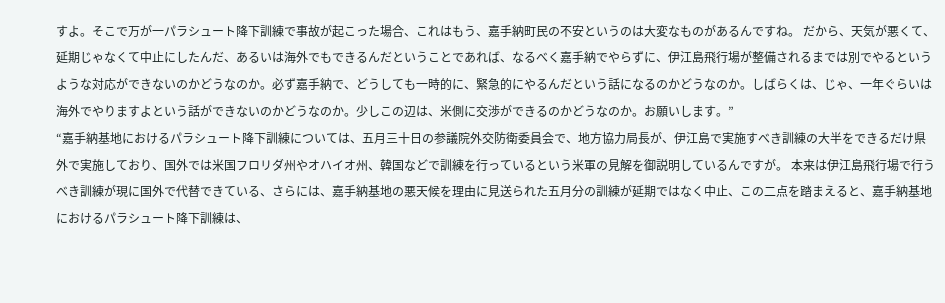すよ。そこで万が一パラシュート降下訓練で事故が起こった場合、これはもう、嘉手納町民の不安というのは大変なものがあるんですね。 だから、天気が悪くて、延期じゃなくて中止にしたんだ、あるいは海外でもできるんだということであれば、なるべく嘉手納でやらずに、伊江島飛行場が整備されるまでは別でやるというような対応ができないのかどうなのか。必ず嘉手納で、どうしても一時的に、緊急的にやるんだという話になるのかどうなのか。しばらくは、じゃ、一年ぐらいは海外でやりますよという話ができないのかどうなのか。少しこの辺は、米側に交渉ができるのかどうなのか。お願いします。”
“嘉手納基地におけるパラシュート降下訓練については、五月三十日の参議院外交防衛委員会で、地方協力局長が、伊江島で実施すべき訓練の大半をできるだけ県外で実施しており、国外では米国フロリダ州やオハイオ州、韓国などで訓練を行っているという米軍の見解を御説明しているんですが。 本来は伊江島飛行場で行うべき訓練が現に国外で代替できている、さらには、嘉手納基地の悪天候を理由に見送られた五月分の訓練が延期ではなく中止、この二点を踏まえると、嘉手納基地におけるパラシュート降下訓練は、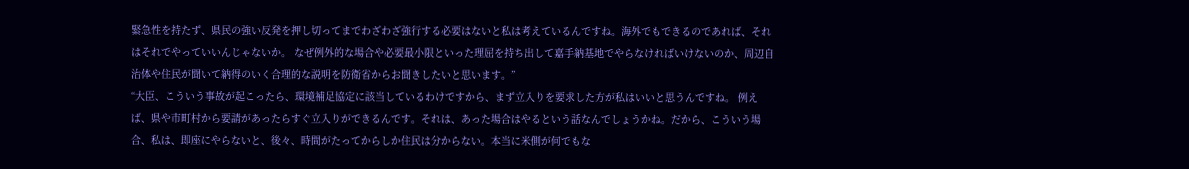緊急性を持たず、県民の強い反発を押し切ってまでわざわざ強行する必要はないと私は考えているんですね。海外でもできるのであれば、それはそれでやっていいんじゃないか。 なぜ例外的な場合や必要最小限といった理屈を持ち出して嘉手納基地でやらなければいけないのか、周辺自治体や住民が聞いて納得のいく合理的な説明を防衛省からお聞きしたいと思います。”
“大臣、こういう事故が起こったら、環境補足協定に該当しているわけですから、まず立入りを要求した方が私はいいと思うんですね。 例えば、県や市町村から要請があったらすぐ立入りができるんです。それは、あった場合はやるという話なんでしょうかね。だから、こういう場合、私は、即座にやらないと、後々、時間がたってからしか住民は分からない。本当に米側が何でもな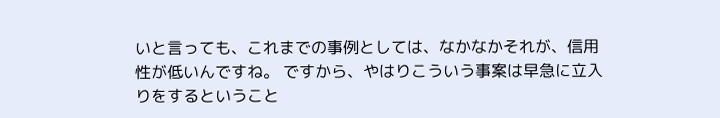いと言っても、これまでの事例としては、なかなかそれが、信用性が低いんですね。 ですから、やはりこういう事案は早急に立入りをするということ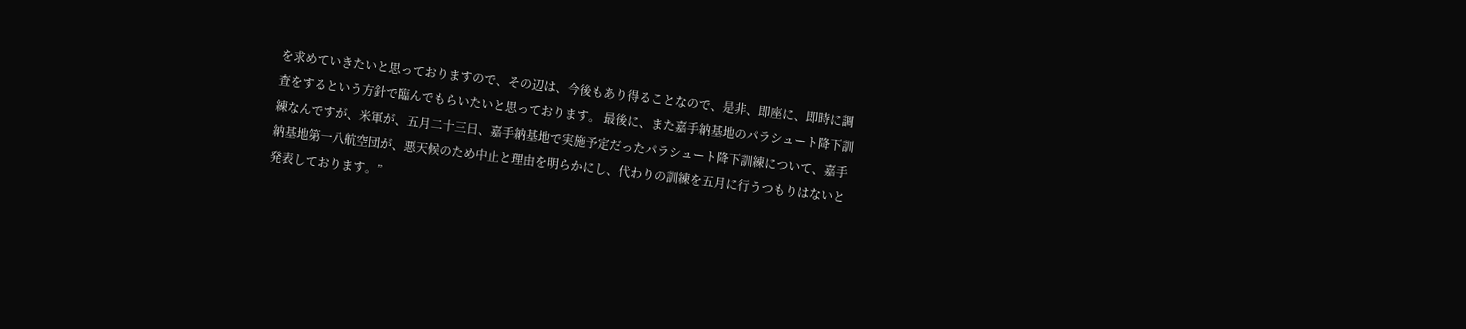を求めていきたいと思っておりますので、その辺は、今後もあり得ることなので、是非、即座に、即時に調査をするという方針で臨んでもらいたいと思っております。 最後に、また嘉手納基地のパラシュート降下訓練なんですが、米軍が、五月二十三日、嘉手納基地で実施予定だったパラシュート降下訓練について、嘉手納基地第一八航空団が、悪天候のため中止と理由を明らかにし、代わりの訓練を五月に行うつもりはないと発表しております。”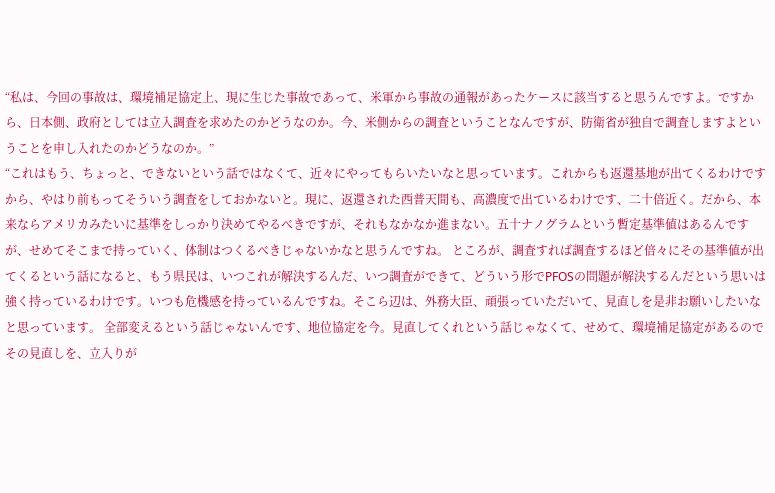“私は、今回の事故は、環境補足協定上、現に生じた事故であって、米軍から事故の通報があったケースに該当すると思うんですよ。ですから、日本側、政府としては立入調査を求めたのかどうなのか。今、米側からの調査ということなんですが、防衛省が独自で調査しますよということを申し入れたのかどうなのか。”
“これはもう、ちょっと、できないという話ではなくて、近々にやってもらいたいなと思っています。これからも返還基地が出てくるわけですから、やはり前もってそういう調査をしておかないと。現に、返還された西普天間も、高濃度で出ているわけです、二十倍近く。だから、本来ならアメリカみたいに基準をしっかり決めてやるべきですが、それもなかなか進まない。五十ナノグラムという暫定基準値はあるんですが、せめてそこまで持っていく、体制はつくるべきじゃないかなと思うんですね。 ところが、調査すれば調査するほど倍々にその基準値が出てくるという話になると、もう県民は、いつこれが解決するんだ、いつ調査ができて、どういう形でPFOSの問題が解決するんだという思いは強く持っているわけです。いつも危機感を持っているんですね。そこら辺は、外務大臣、頑張っていただいて、見直しを是非お願いしたいなと思っています。 全部変えるという話じゃないんです、地位協定を今。見直してくれという話じゃなくて、せめて、環境補足協定があるのでその見直しを、立入りが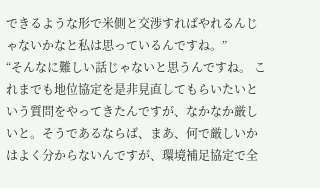できるような形で米側と交渉すればやれるんじゃないかなと私は思っているんですね。”
“そんなに難しい話じゃないと思うんですね。 これまでも地位協定を是非見直してもらいたいという質問をやってきたんですが、なかなか厳しいと。そうであるならば、まあ、何で厳しいかはよく分からないんですが、環境補足協定で全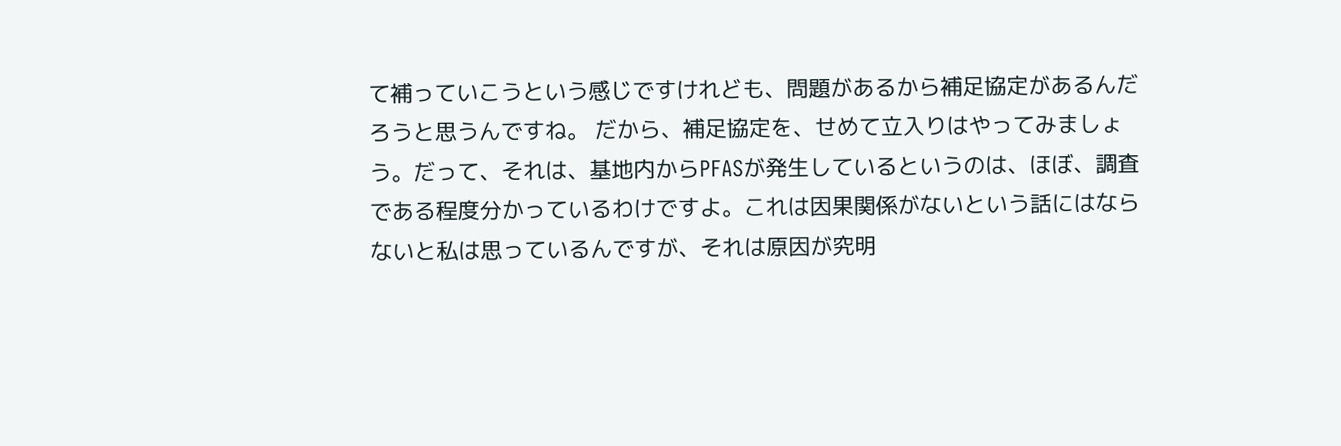て補っていこうという感じですけれども、問題があるから補足協定があるんだろうと思うんですね。 だから、補足協定を、せめて立入りはやってみましょう。だって、それは、基地内からPFASが発生しているというのは、ほぼ、調査である程度分かっているわけですよ。これは因果関係がないという話にはならないと私は思っているんですが、それは原因が究明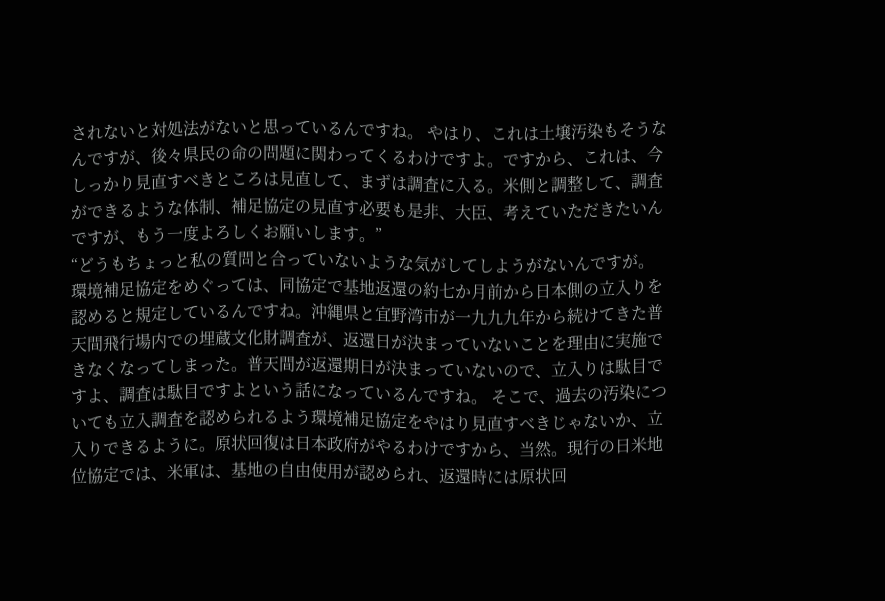されないと対処法がないと思っているんですね。 やはり、これは土壌汚染もそうなんですが、後々県民の命の問題に関わってくるわけですよ。ですから、これは、今しっかり見直すべきところは見直して、まずは調査に入る。米側と調整して、調査ができるような体制、補足協定の見直す必要も是非、大臣、考えていただきたいんですが、もう一度よろしくお願いします。”
“どうもちょっと私の質問と合っていないような気がしてしようがないんですが。 環境補足協定をめぐっては、同協定で基地返還の約七か月前から日本側の立入りを認めると規定しているんですね。沖縄県と宜野湾市が一九九九年から続けてきた普天間飛行場内での埋蔵文化財調査が、返還日が決まっていないことを理由に実施できなくなってしまった。普天間が返還期日が決まっていないので、立入りは駄目ですよ、調査は駄目ですよという話になっているんですね。 そこで、過去の汚染についても立入調査を認められるよう環境補足協定をやはり見直すべきじゃないか、立入りできるように。原状回復は日本政府がやるわけですから、当然。現行の日米地位協定では、米軍は、基地の自由使用が認められ、返還時には原状回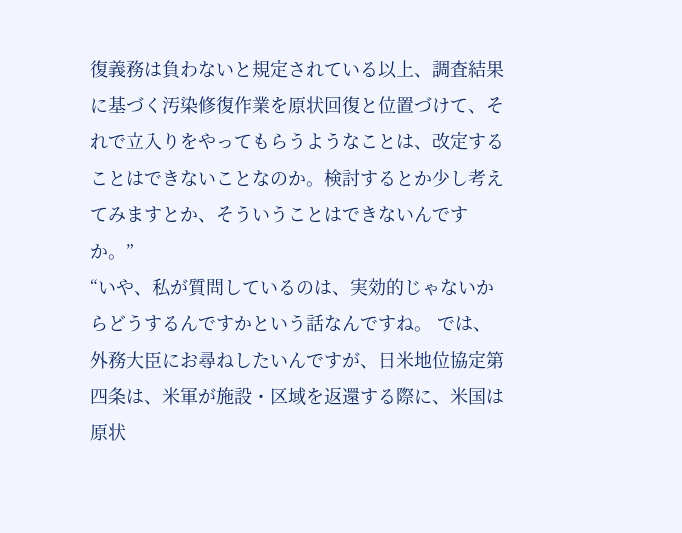復義務は負わないと規定されている以上、調査結果に基づく汚染修復作業を原状回復と位置づけて、それで立入りをやってもらうようなことは、改定することはできないことなのか。検討するとか少し考えてみますとか、そういうことはできないんですか。”
“いや、私が質問しているのは、実効的じゃないからどうするんですかという話なんですね。 では、外務大臣にお尋ねしたいんですが、日米地位協定第四条は、米軍が施設・区域を返還する際に、米国は原状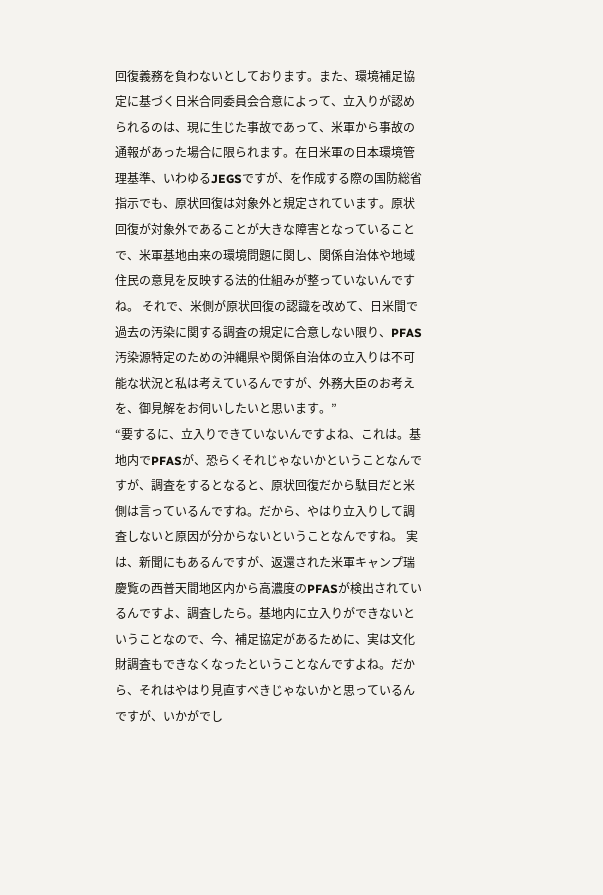回復義務を負わないとしております。また、環境補足協定に基づく日米合同委員会合意によって、立入りが認められるのは、現に生じた事故であって、米軍から事故の通報があった場合に限られます。在日米軍の日本環境管理基準、いわゆるJEGSですが、を作成する際の国防総省指示でも、原状回復は対象外と規定されています。原状回復が対象外であることが大きな障害となっていることで、米軍基地由来の環境問題に関し、関係自治体や地域住民の意見を反映する法的仕組みが整っていないんですね。 それで、米側が原状回復の認識を改めて、日米間で過去の汚染に関する調査の規定に合意しない限り、PFAS汚染源特定のための沖縄県や関係自治体の立入りは不可能な状況と私は考えているんですが、外務大臣のお考えを、御見解をお伺いしたいと思います。”
“要するに、立入りできていないんですよね、これは。基地内でPFASが、恐らくそれじゃないかということなんですが、調査をするとなると、原状回復だから駄目だと米側は言っているんですね。だから、やはり立入りして調査しないと原因が分からないということなんですね。 実は、新聞にもあるんですが、返還された米軍キャンプ瑞慶覧の西普天間地区内から高濃度のPFASが検出されているんですよ、調査したら。基地内に立入りができないということなので、今、補足協定があるために、実は文化財調査もできなくなったということなんですよね。だから、それはやはり見直すべきじゃないかと思っているんですが、いかがでし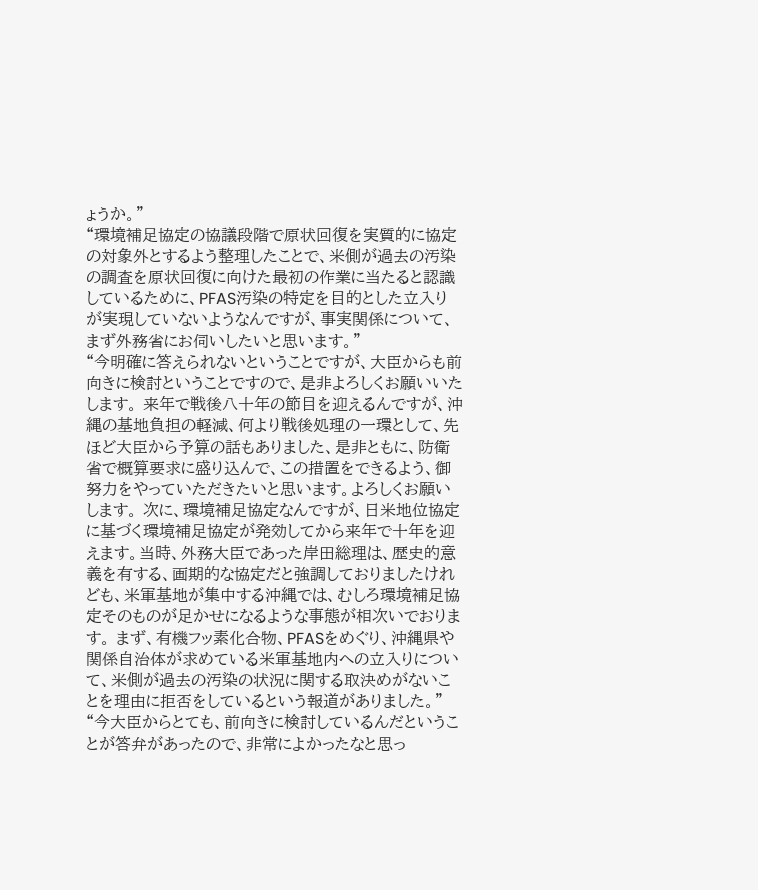ょうか。”
“環境補足協定の協議段階で原状回復を実質的に協定の対象外とするよう整理したことで、米側が過去の汚染の調査を原状回復に向けた最初の作業に当たると認識しているために、PFAS汚染の特定を目的とした立入りが実現していないようなんですが、事実関係について、まず外務省にお伺いしたいと思います。”
“今明確に答えられないということですが、大臣からも前向きに検討ということですので、是非よろしくお願いいたします。 来年で戦後八十年の節目を迎えるんですが、沖縄の基地負担の軽減、何より戦後処理の一環として、先ほど大臣から予算の話もありました、是非ともに、防衛省で概算要求に盛り込んで、この措置をできるよう、御努力をやっていただきたいと思います。よろしくお願いします。 次に、環境補足協定なんですが、日米地位協定に基づく環境補足協定が発効してから来年で十年を迎えます。当時、外務大臣であった岸田総理は、歴史的意義を有する、画期的な協定だと強調しておりましたけれども、米軍基地が集中する沖縄では、むしろ環境補足協定そのものが足かせになるような事態が相次いでおります。 まず、有機フッ素化合物、PFASをめぐり、沖縄県や関係自治体が求めている米軍基地内への立入りについて、米側が過去の汚染の状況に関する取決めがないことを理由に拒否をしているという報道がありました。”
“今大臣からとても、前向きに検討しているんだということが答弁があったので、非常によかったなと思っ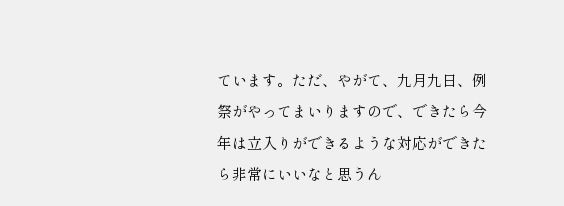ています。ただ、やがて、九月九日、例祭がやってまいりますので、できたら今年は立入りができるような対応ができたら非常にいいなと思うん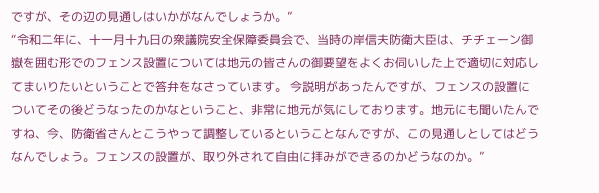ですが、その辺の見通しはいかがなんでしょうか。”
“令和二年に、十一月十九日の衆議院安全保障委員会で、当時の岸信夫防衛大臣は、チチェーン御嶽を囲む形でのフェンス設置については地元の皆さんの御要望をよくお伺いした上で適切に対応してまいりたいということで答弁をなさっています。 今説明があったんですが、フェンスの設置についてその後どうなったのかなということ、非常に地元が気にしております。地元にも聞いたんですね、今、防衛省さんとこうやって調整しているということなんですが、この見通しとしてはどうなんでしょう。フェンスの設置が、取り外されて自由に拝みができるのかどうなのか。”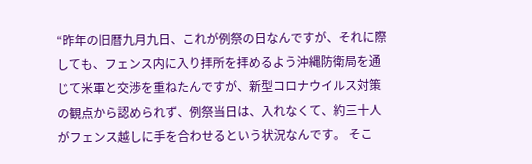“昨年の旧暦九月九日、これが例祭の日なんですが、それに際しても、フェンス内に入り拝所を拝めるよう沖縄防衛局を通じて米軍と交渉を重ねたんですが、新型コロナウイルス対策の観点から認められず、例祭当日は、入れなくて、約三十人がフェンス越しに手を合わせるという状況なんです。 そこ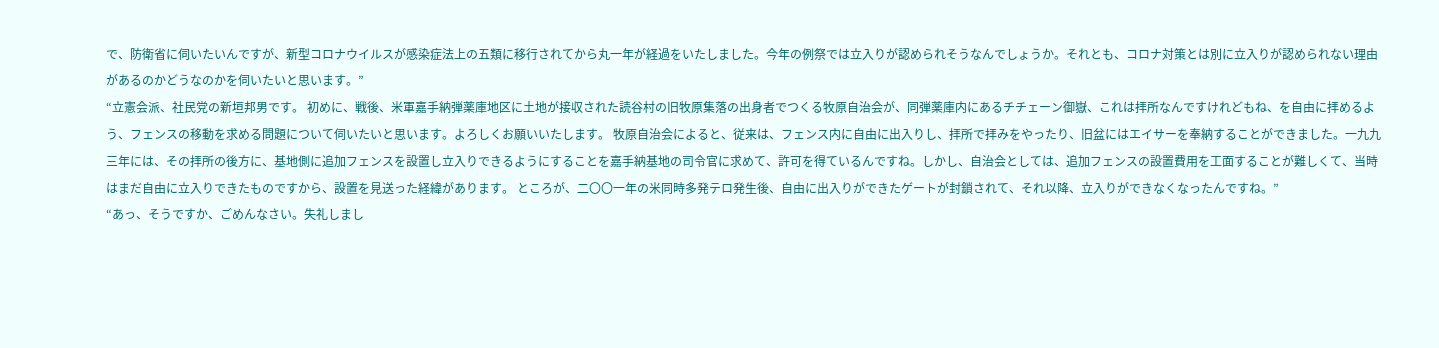で、防衛省に伺いたいんですが、新型コロナウイルスが感染症法上の五類に移行されてから丸一年が経過をいたしました。今年の例祭では立入りが認められそうなんでしょうか。それとも、コロナ対策とは別に立入りが認められない理由があるのかどうなのかを伺いたいと思います。”
“立憲会派、社民党の新垣邦男です。 初めに、戦後、米軍嘉手納弾薬庫地区に土地が接収された読谷村の旧牧原集落の出身者でつくる牧原自治会が、同弾薬庫内にあるチチェーン御嶽、これは拝所なんですけれどもね、を自由に拝めるよう、フェンスの移動を求める問題について伺いたいと思います。よろしくお願いいたします。 牧原自治会によると、従来は、フェンス内に自由に出入りし、拝所で拝みをやったり、旧盆にはエイサーを奉納することができました。一九九三年には、その拝所の後方に、基地側に追加フェンスを設置し立入りできるようにすることを嘉手納基地の司令官に求めて、許可を得ているんですね。しかし、自治会としては、追加フェンスの設置費用を工面することが難しくて、当時はまだ自由に立入りできたものですから、設置を見送った経緯があります。 ところが、二〇〇一年の米同時多発テロ発生後、自由に出入りができたゲートが封鎖されて、それ以降、立入りができなくなったんですね。”
“あっ、そうですか、ごめんなさい。失礼しまし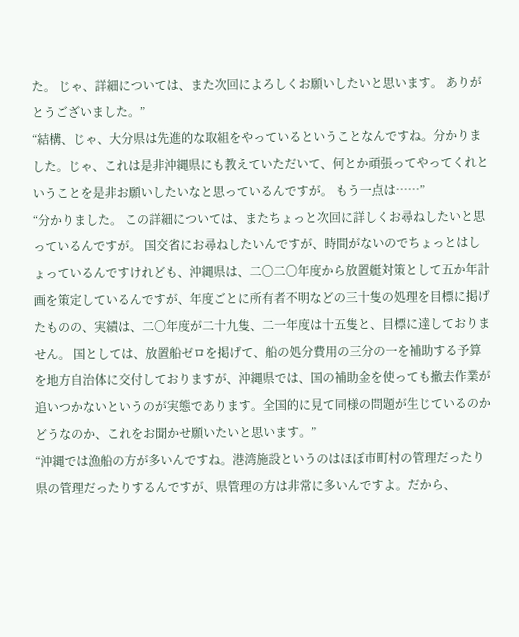た。 じゃ、詳細については、また次回によろしくお願いしたいと思います。 ありがとうございました。”
“結構、じゃ、大分県は先進的な取組をやっているということなんですね。分かりました。じゃ、これは是非沖縄県にも教えていただいて、何とか頑張ってやってくれということを是非お願いしたいなと思っているんですが。 もう一点は……”
“分かりました。 この詳細については、またちょっと次回に詳しくお尋ねしたいと思っているんですが。 国交省にお尋ねしたいんですが、時間がないのでちょっとはしょっているんですけれども、沖縄県は、二〇二〇年度から放置艇対策として五か年計画を策定しているんですが、年度ごとに所有者不明などの三十隻の処理を目標に掲げたものの、実績は、二〇年度が二十九隻、二一年度は十五隻と、目標に達しておりません。 国としては、放置船ゼロを掲げて、船の処分費用の三分の一を補助する予算を地方自治体に交付しておりますが、沖縄県では、国の補助金を使っても撤去作業が追いつかないというのが実態であります。全国的に見て同様の問題が生じているのかどうなのか、これをお聞かせ願いたいと思います。”
“沖縄では漁船の方が多いんですね。港湾施設というのはほぼ市町村の管理だったり県の管理だったりするんですが、県管理の方は非常に多いんですよ。だから、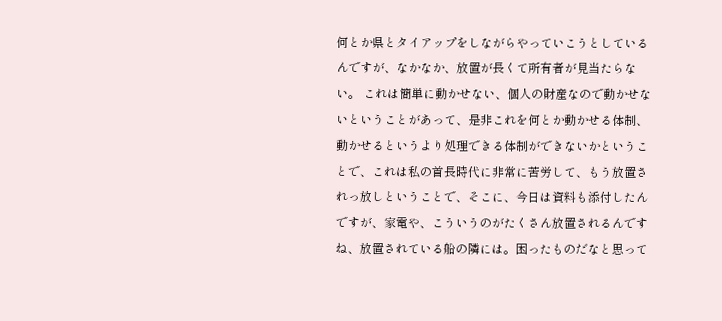何とか県とタイアップをしながらやっていこうとしているんですが、なかなか、放置が長くて所有者が見当たらない。 これは簡単に動かせない、個人の財産なので動かせないということがあって、是非これを何とか動かせる体制、動かせるというより処理できる体制ができないかということで、これは私の首長時代に非常に苦労して、もう放置されっ放しということで、そこに、今日は資料も添付したんですが、家電や、こういうのがたくさん放置されるんですね、放置されている船の隣には。困ったものだなと思って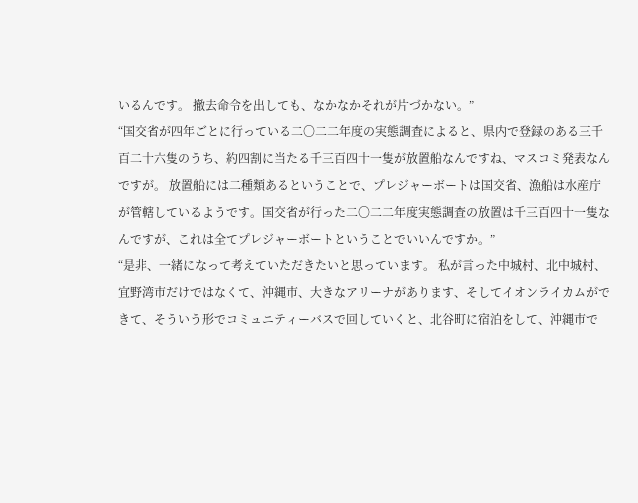いるんです。 撤去命令を出しても、なかなかそれが片づかない。”
“国交省が四年ごとに行っている二〇二二年度の実態調査によると、県内で登録のある三千百二十六隻のうち、約四割に当たる千三百四十一隻が放置船なんですね、マスコミ発表なんですが。 放置船には二種類あるということで、プレジャーボートは国交省、漁船は水産庁が管轄しているようです。国交省が行った二〇二二年度実態調査の放置は千三百四十一隻なんですが、これは全てプレジャーボートということでいいんですか。”
“是非、一緒になって考えていただきたいと思っています。 私が言った中城村、北中城村、宜野湾市だけではなくて、沖縄市、大きなアリーナがあります、そしてイオンライカムができて、そういう形でコミュニティーバスで回していくと、北谷町に宿泊をして、沖縄市で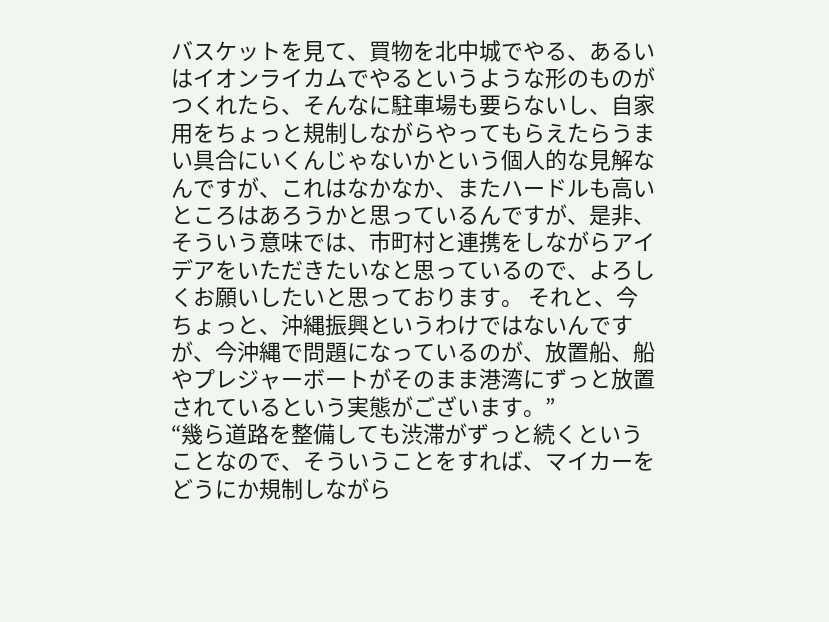バスケットを見て、買物を北中城でやる、あるいはイオンライカムでやるというような形のものがつくれたら、そんなに駐車場も要らないし、自家用をちょっと規制しながらやってもらえたらうまい具合にいくんじゃないかという個人的な見解なんですが、これはなかなか、またハードルも高いところはあろうかと思っているんですが、是非、そういう意味では、市町村と連携をしながらアイデアをいただきたいなと思っているので、よろしくお願いしたいと思っております。 それと、今ちょっと、沖縄振興というわけではないんですが、今沖縄で問題になっているのが、放置船、船やプレジャーボートがそのまま港湾にずっと放置されているという実態がございます。”
“幾ら道路を整備しても渋滞がずっと続くということなので、そういうことをすれば、マイカーをどうにか規制しながら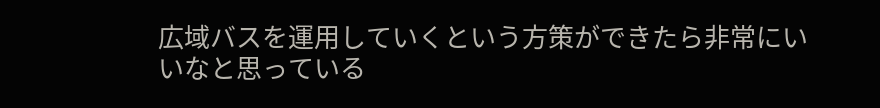広域バスを運用していくという方策ができたら非常にいいなと思っている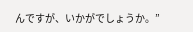んですが、いかがでしょうか。”